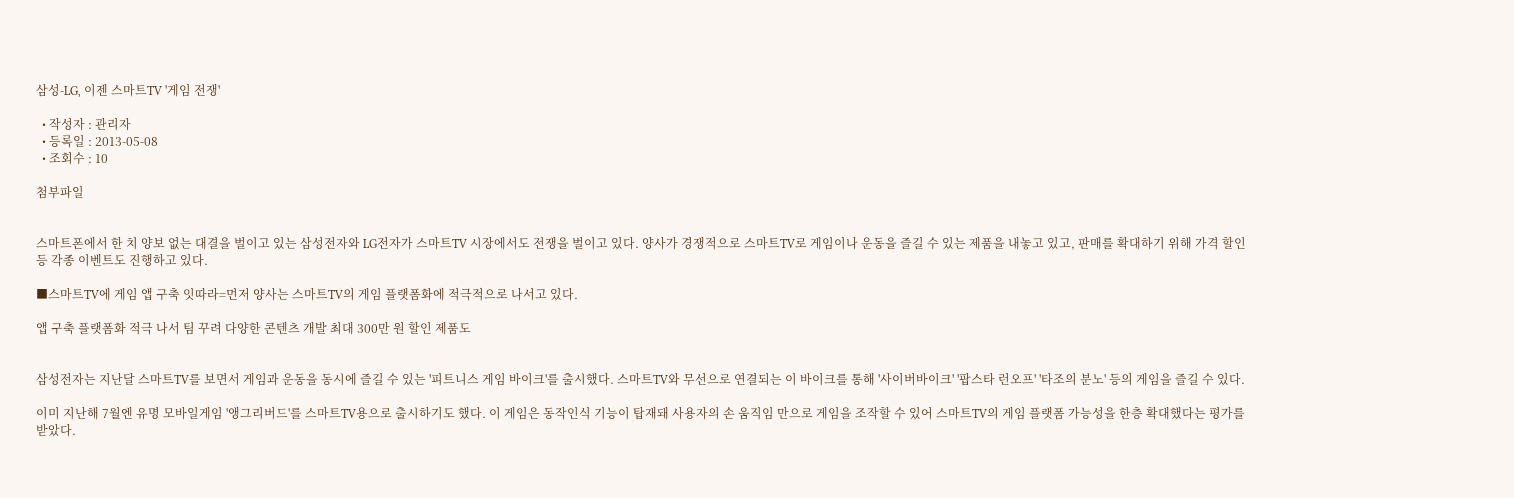삼성-LG, 이젠 스마트TV '게임 전쟁'

  • 작성자 : 관리자
  • 등록일 : 2013-05-08
  • 조회수 : 10

첨부파일


스마트폰에서 한 치 양보 없는 대결을 벌이고 있는 삼성전자와 LG전자가 스마트TV 시장에서도 전쟁을 벌이고 있다. 양사가 경쟁적으로 스마트TV로 게임이나 운동을 즐길 수 있는 제품을 내놓고 있고, 판매를 확대하기 위해 가격 할인 등 각종 이벤트도 진행하고 있다.

■스마트TV에 게임 앱 구축 잇따라=먼저 양사는 스마트TV의 게임 플랫폼화에 적극적으로 나서고 있다.

앱 구축 플랫폼화 적극 나서 팀 꾸려 다양한 콘텐츠 개발 최대 300만 원 할인 제품도


삼성전자는 지난달 스마트TV를 보면서 게임과 운동을 동시에 즐길 수 있는 '피트니스 게임 바이크'를 출시했다. 스마트TV와 무선으로 연결되는 이 바이크를 통해 '사이버바이크' '팝스타 런오프' '타조의 분노' 등의 게임을 즐길 수 있다.

이미 지난해 7월엔 유명 모바일게임 '앵그리버드'를 스마트TV용으로 출시하기도 했다. 이 게임은 동작인식 기능이 탑재돼 사용자의 손 움직임 만으로 게임을 조작할 수 있어 스마트TV의 게임 플랫폼 가능성을 한층 확대했다는 평가를 받았다.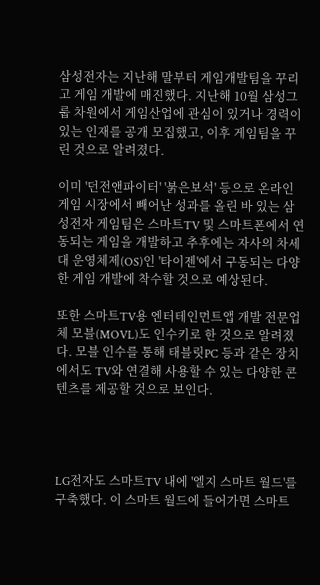삼성전자는 지난해 말부터 게임개발팀을 꾸리고 게임 개발에 매진했다. 지난해 10월 삼성그룹 차원에서 게임산업에 관심이 있거나 경력이 있는 인재를 공개 모집했고, 이후 게임팀을 꾸린 것으로 알려졌다.

이미 '던전앤파이터' '붉은보석' 등으로 온라인게임 시장에서 빼어난 성과를 올린 바 있는 삼성전자 게임팀은 스마트TV 및 스마트폰에서 연동되는 게임을 개발하고 추후에는 자사의 차세대 운영체제(OS)인 '타이젠'에서 구동되는 다양한 게임 개발에 착수할 것으로 예상된다.

또한 스마트TV용 엔터테인먼트앱 개발 전문업체 모블(MOVL)도 인수키로 한 것으로 알려졌다. 모블 인수를 통해 태블릿PC 등과 같은 장치에서도 TV와 연결해 사용할 수 있는 다양한 콘텐츠를 제공할 것으로 보인다.




LG전자도 스마트TV 내에 '엘지 스마트 월드'를 구축했다. 이 스마트 월드에 들어가면 스마트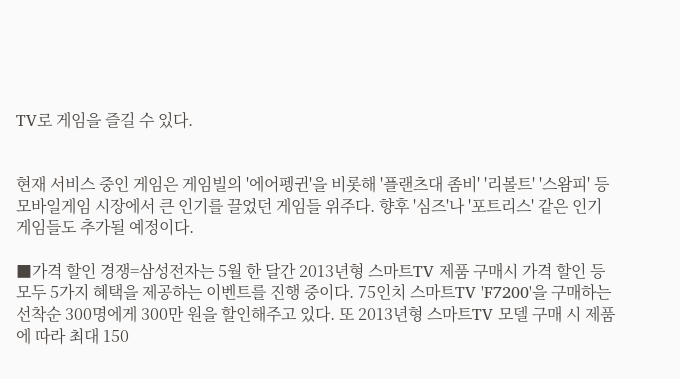TV로 게임을 즐길 수 있다.


현재 서비스 중인 게임은 게임빌의 '에어펭귄'을 비롯해 '플랜츠대 좀비' '리볼트' '스왐피' 등 모바일게임 시장에서 큰 인기를 끌었던 게임들 위주다. 향후 '심즈'나 '포트리스' 같은 인기 게임들도 추가될 예정이다.

■가격 할인 경쟁=삼성전자는 5월 한 달간 2013년형 스마트TV 제품 구매시 가격 할인 등 모두 5가지 혜택을 제공하는 이벤트를 진행 중이다. 75인치 스마트TV 'F7200'을 구매하는 선착순 300명에게 300만 원을 할인해주고 있다. 또 2013년형 스마트TV 모델 구매 시 제품에 따라 최대 150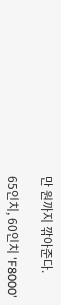만 원까지 깎아준다.

65인치, 60인치 'F8000'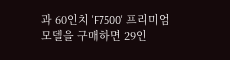과 60인치 'F7500' 프리미엄 모델을 구매하면 29인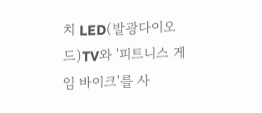치 LED(발광다이오드)TV와 '피트니스 게임 바이크'를 사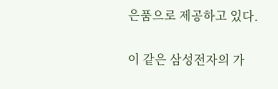은품으로 제공하고 있다.

이 같은 삼성전자의 가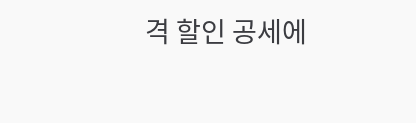격 할인 공세에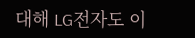대해 LG전자도 이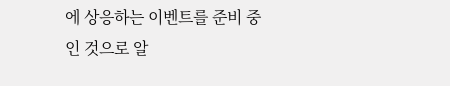에 상응하는 이벤트를 준비 중인 것으로 알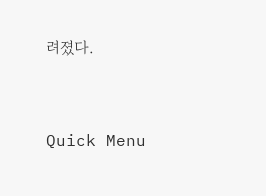려졌다.


Quick Menu